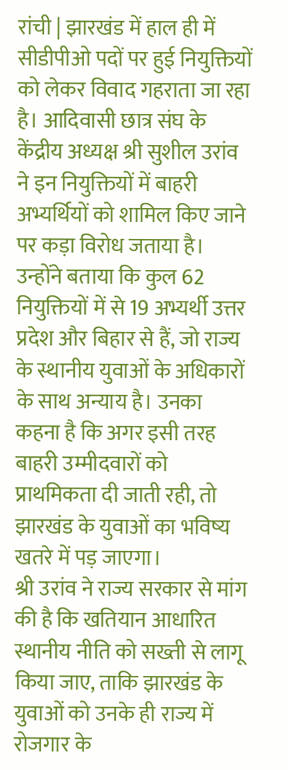रांची | झारखंड में हाल ही में सीडीपीओ पदों पर हुई नियुक्तियों को लेकर विवाद गहराता जा रहा है। आदिवासी छात्र संघ के केंद्रीय अध्यक्ष श्री सुशील उरांव ने इन नियुक्तियों में बाहरी अभ्यर्थियों को शामिल किए जाने पर कड़ा विरोध जताया है।
उन्होंने बताया कि कुल 62 नियुक्तियों में से 19 अभ्यर्थी उत्तर प्रदेश और बिहार से हैं, जो राज्य के स्थानीय युवाओं के अधिकारों के साथ अन्याय है। उनका कहना है कि अगर इसी तरह बाहरी उम्मीदवारों को प्राथमिकता दी जाती रही, तो झारखंड के युवाओं का भविष्य खतरे में पड़ जाएगा।
श्री उरांव ने राज्य सरकार से मांग की है कि खतियान आधारित स्थानीय नीति को सख्ती से लागू किया जाए, ताकि झारखंड के युवाओं को उनके ही राज्य में रोजगार के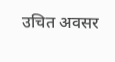उचित अवसर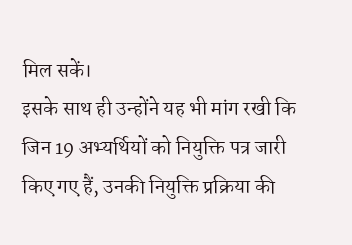मिल सकें।
इसके साथ ही उन्होंने यह भी मांग रखी कि जिन 19 अभ्यर्थियों को नियुक्ति पत्र जारी किए गए हैं, उनकी नियुक्ति प्रक्रिया की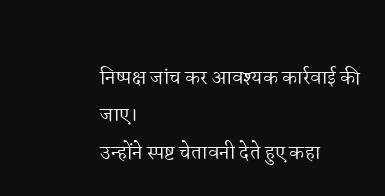निष्पक्ष जांच कर आवश्यक कार्रवाई की जाए।
उन्होंने स्पष्ट चेतावनी देते हुए कहा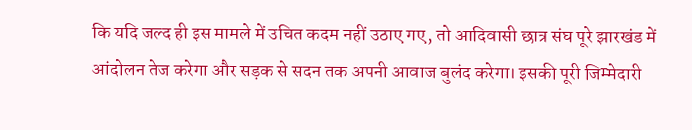कि यदि जल्द ही इस मामले में उचित कदम नहीं उठाए गए, तो आदिवासी छात्र संघ पूरे झारखंड में आंदोलन तेज करेगा और सड़क से सदन तक अपनी आवाज बुलंद करेगा। इसकी पूरी जिम्मेदारी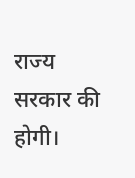राज्य सरकार की होगी।